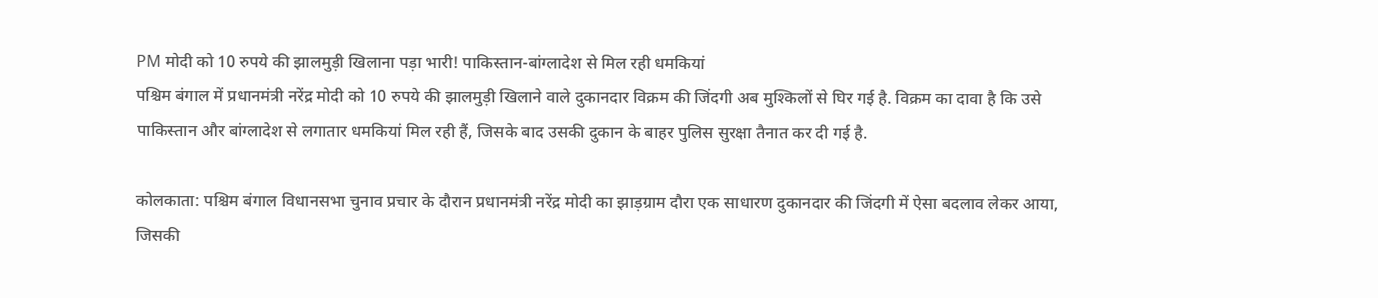PM मोदी को 10 रुपये की झालमुड़ी खिलाना पड़ा भारी! पाकिस्तान-बांग्लादेश से मिल रही धमकियां
पश्चिम बंगाल में प्रधानमंत्री नरेंद्र मोदी को 10 रुपये की झालमुड़ी खिलाने वाले दुकानदार विक्रम की जिंदगी अब मुश्किलों से घिर गई है. विक्रम का दावा है कि उसे पाकिस्तान और बांग्लादेश से लगातार धमकियां मिल रही हैं, जिसके बाद उसकी दुकान के बाहर पुलिस सुरक्षा तैनात कर दी गई है.

कोलकाता: पश्चिम बंगाल विधानसभा चुनाव प्रचार के दौरान प्रधानमंत्री नरेंद्र मोदी का झाड़ग्राम दौरा एक साधारण दुकानदार की जिंदगी में ऐसा बदलाव लेकर आया, जिसकी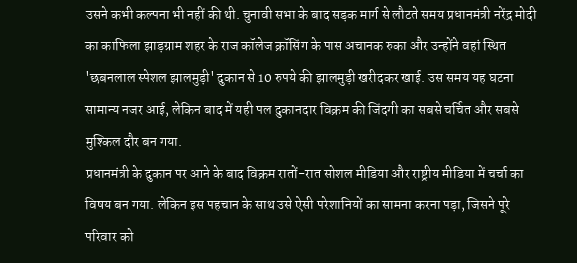उसने कभी कल्पना भी नहीं की थी. चुनावी सभा के बाद सड़क मार्ग से लौटते समय प्रधानमंत्री नरेंद्र मोदी का काफिला झाड़ग्राम शहर के राज कॉलेज क्रॉसिंग के पास अचानक रुका और उन्होंने वहां स्थित 'छबनलाल स्पेशल झालमुड़ी' दुकान से 10 रुपये की झालमुड़ी खरीदकर खाई. उस समय यह घटना सामान्य नजर आई, लेकिन बाद में यही पल दुकानदार विक्रम की जिंदगी का सबसे चर्चित और सबसे मुश्किल दौर बन गया.
प्रधानमंत्री के दुकान पर आने के बाद विक्रम रातों-रात सोशल मीडिया और राष्ट्रीय मीडिया में चर्चा का विषय बन गया. लेकिन इस पहचान के साथ उसे ऐसी परेशानियों का सामना करना पड़ा, जिसने पूरे परिवार को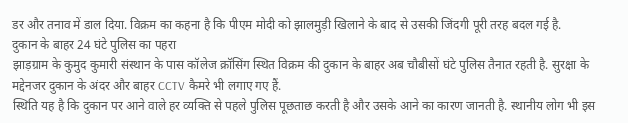डर और तनाव में डाल दिया. विक्रम का कहना है कि पीएम मोदी को झालमुड़ी खिलाने के बाद से उसकी जिंदगी पूरी तरह बदल गई है.
दुकान के बाहर 24 घंटे पुलिस का पहरा
झाड़ग्राम के कुमुद कुमारी संस्थान के पास कॉलेज क्रॉसिंग स्थित विक्रम की दुकान के बाहर अब चौबीसों घंटे पुलिस तैनात रहती है. सुरक्षा के मद्देनजर दुकान के अंदर और बाहर CCTV कैमरे भी लगाए गए हैं.
स्थिति यह है कि दुकान पर आने वाले हर व्यक्ति से पहले पुलिस पूछताछ करती है और उसके आने का कारण जानती है. स्थानीय लोग भी इस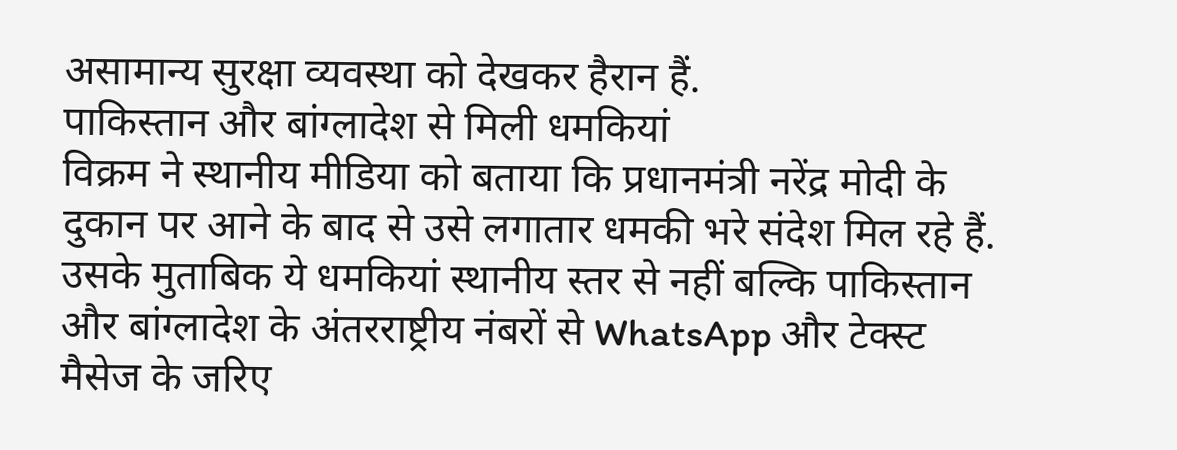असामान्य सुरक्षा व्यवस्था को देखकर हैरान हैं.
पाकिस्तान और बांग्लादेश से मिली धमकियां
विक्रम ने स्थानीय मीडिया को बताया कि प्रधानमंत्री नरेंद्र मोदी के दुकान पर आने के बाद से उसे लगातार धमकी भरे संदेश मिल रहे हैं. उसके मुताबिक ये धमकियां स्थानीय स्तर से नहीं बल्कि पाकिस्तान और बांग्लादेश के अंतरराष्ट्रीय नंबरों से WhatsApp और टेक्स्ट मैसेज के जरिए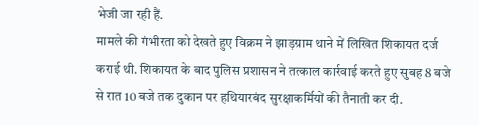भेजी जा रही हैं.
मामले की गंभीरता को देखते हुए विक्रम ने झाड़ग्राम थाने में लिखित शिकायत दर्ज कराई थी. शिकायत के बाद पुलिस प्रशासन ने तत्काल कार्रवाई करते हुए सुबह 8 बजे से रात 10 बजे तक दुकान पर हथियारबंद सुरक्षाकर्मियों की तैनाती कर दी.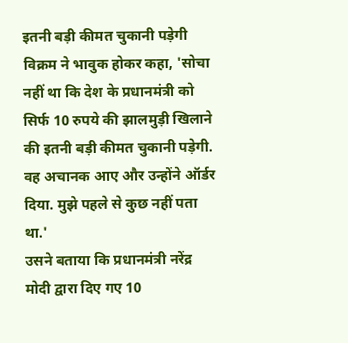इतनी बड़ी कीमत चुकानी पड़ेगी
विक्रम ने भावुक होकर कहा, 'सोचा नहीं था कि देश के प्रधानमंत्री को सिर्फ 10 रुपये की झालमुड़ी खिलाने की इतनी बड़ी कीमत चुकानी पड़ेगी. वह अचानक आए और उन्होंने ऑर्डर दिया. मुझे पहले से कुछ नहीं पता था.'
उसने बताया कि प्रधानमंत्री नरेंद्र मोदी द्वारा दिए गए 10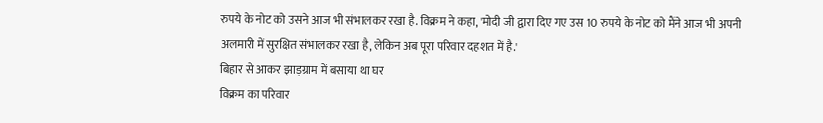रुपये के नोट को उसने आज भी संभालकर रखा है. विक्रम ने कहा, 'मोदी जी द्वारा दिए गए उस 10 रुपये के नोट को मैंने आज भी अपनी अलमारी में सुरक्षित संभालकर रखा है, लेकिन अब पूरा परिवार दहशत में है.'
बिहार से आकर झाड़ग्राम में बसाया था घर
विक्रम का परिवार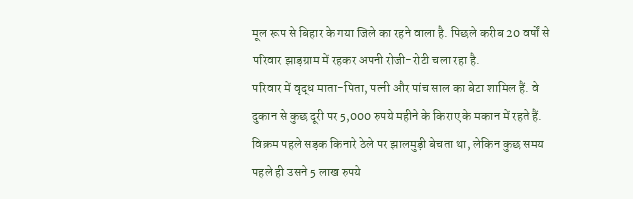मूल रूप से बिहार के गया जिले का रहने वाला है. पिछले करीब 20 वर्षों से परिवार झाड़ग्राम में रहकर अपनी रोजी-रोटी चला रहा है.
परिवार में वृद्ध माता-पिता, पत्नी और पांच साल का बेटा शामिल हैं. वे दुकान से कुछ दूरी पर 5,000 रुपये महीने के किराए के मकान में रहते हैं.
विक्रम पहले सड़क किनारे ठेले पर झालमुड़ी बेचता था, लेकिन कुछ समय पहले ही उसने 5 लाख रुपये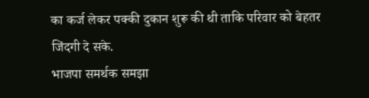का कर्ज लेकर पक्की दुकान शुरू की थी ताकि परिवार को बेहतर जिंदगी दे सके.
भाजपा समर्थक समझा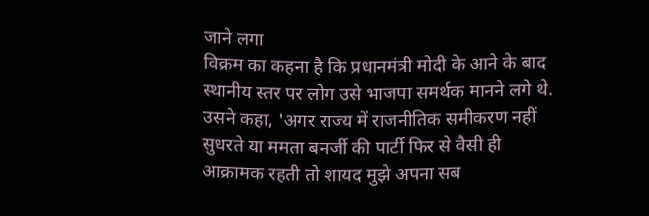जाने लगा
विक्रम का कहना है कि प्रधानमंत्री मोदी के आने के बाद स्थानीय स्तर पर लोग उसे भाजपा समर्थक मानने लगे थे.
उसने कहा, 'अगर राज्य में राजनीतिक समीकरण नहीं सुधरते या ममता बनर्जी की पार्टी फिर से वैसी ही आक्रामक रहती तो शायद मुझे अपना सब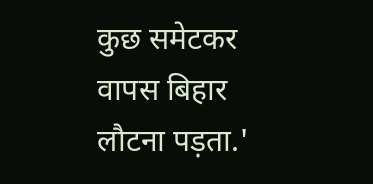कुछ समेटकर वापस बिहार लौटना पड़ता.'